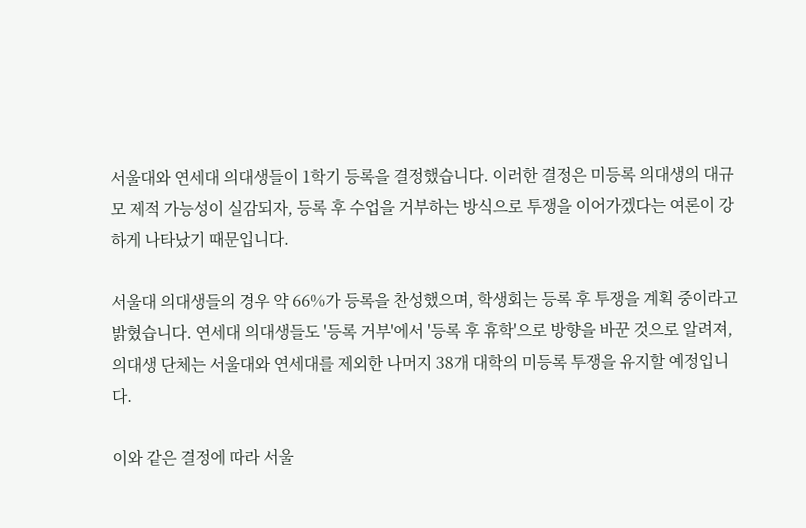서울대와 연세대 의대생들이 1학기 등록을 결정했습니다. 이러한 결정은 미등록 의대생의 대규모 제적 가능성이 실감되자, 등록 후 수업을 거부하는 방식으로 투쟁을 이어가겠다는 여론이 강하게 나타났기 때문입니다.

서울대 의대생들의 경우 약 66%가 등록을 찬성했으며, 학생회는 등록 후 투쟁을 계획 중이라고 밝혔습니다. 연세대 의대생들도 '등록 거부'에서 '등록 후 휴학'으로 방향을 바꾼 것으로 알려져, 의대생 단체는 서울대와 연세대를 제외한 나머지 38개 대학의 미등록 투쟁을 유지할 예정입니다.

이와 같은 결정에 따라 서울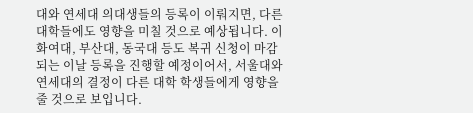대와 연세대 의대생들의 등록이 이뤄지면, 다른 대학들에도 영향을 미칠 것으로 예상됩니다. 이화여대, 부산대, 동국대 등도 복귀 신청이 마감되는 이날 등록을 진행할 예정이어서, 서울대와 연세대의 결정이 다른 대학 학생들에게 영향을 줄 것으로 보입니다.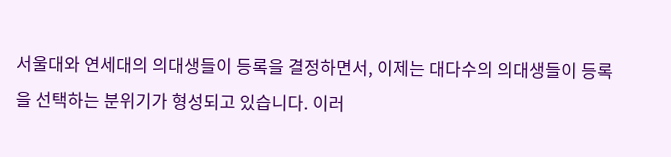서울대와 연세대의 의대생들이 등록을 결정하면서, 이제는 대다수의 의대생들이 등록을 선택하는 분위기가 형성되고 있습니다. 이러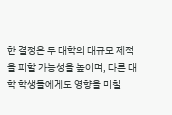한 결정은 두 대학의 대규모 제적을 피할 가능성을 높이며, 다른 대학 학생들에게도 영향을 미칠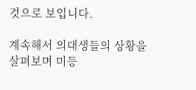것으로 보입니다.

계속해서 의대생들의 상황을 살펴보며 미등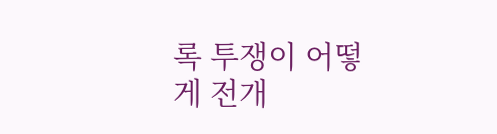록 투쟁이 어떻게 전개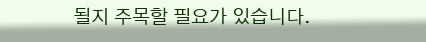될지 주목할 필요가 있습니다.